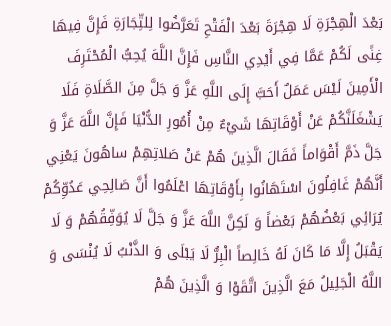بَعْدَ الْهِجْرَةِ لَا هِجْرَةَ بَعْدَ الْفَتْحِ تَعَرَّضُوا لِلتِّجَارَةِ فَإِنَّ فِيهَا غِنًى لَكُمْ عَمَّا فِي أَيْدِي النَّاسِ فَإِنَّ اللَّهَ يُحِبُّ الْمُحْتَرِفَ الْأَمِينَ لَيْسَ عَمَلٌ أَحَبَّ إِلَى اللَّهِ عَزَّ وَ جَلَّ مِنَ الصَّلَاةِ فَلَا يَشْغَلَنَّكُمْ عَنْ أَوْقَاتِهَا شَيْءٌ مِنْ أُمُورِ الدُّنْيَا فَإِنَّ اللَّهَ عَزَّ وَ جَلَّ ذَمَّ أَقْوَاماً فَقَالَ الَّذِينَ هُمْ عَنْ صَلاتِهِمْ ساهُونَ يَعْنِي أَنَّهُمْ غَافِلُونَ اسْتَهَانُوا بِأَوْقَاتِهَا اعْلَمُوا أَنَّ صَالِحِي عَدُوِّكُمْ يُرَائِي بَعْضُهُمْ بَعْضاً وَ لَكِنَّ اللَّهَ عَزَّ وَ جَلَّ لَا يُوَفِّقُهُمْ وَ لَا يَقْبَلُ إِلَّا مَا كَانَ لَهُ خَالِصاً الْبِرُّ لَا يَبْلَى وَ الذَّنْبُ لَا يُنْسَى وَ اللَّهُ الْجَلِيلُ مَعَ الَّذِينَ اتَّقَوْا وَ الَّذِينَ هُمْ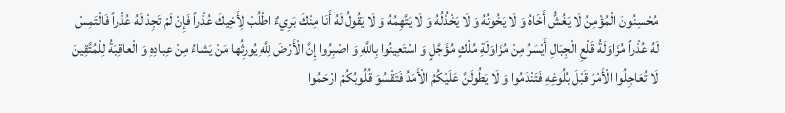مُحْسِنُونَ الْمُؤْمِنُ لَا يَغُشُّ أَخَاهُ وَ لَا يَخُونُهُ وَ لَا يَخْذُلُهُ وَ لَا يَتَّهِمُهُ وَ لَا يَقُولُ لَهُ أَنَا مِنْكَ بَرِيءٌ اطْلُبْ لِأَخِيكَ عُذْراً فَإِنْ لَمْ تَجِدْ لَهُ عُذْراً فَالْتَمِسْ لَهُ عُذْراً مُزَاوَلَةُ قَلْعِ الْجِبَالِ أَيْسَرُ مِنْ مُزَاوَلَةِ مُلْكٍ مُؤَجَّلٍ وَ اسْتَعِينُوا بِاللَّهِ وَ اصْبِرُوا إِنَّ الْأَرْضَ لِلَّهِ يُورِثُها مَنْ يَشاءُ مِنْ عِبادِهِ وَ الْعاقِبَةُ لِلْمُتَّقِينَ لَا تُعَاجِلُوا الْأَمْرَ قَبْلَ بُلُوغِهِ فَتَنْدَمُوا وَ لَا يَطُولَنَّ عَلَيْكُمُ الْأَمَدُ فَتَقْسُوَ قُلُوبُكُمْ ارْحَمُوا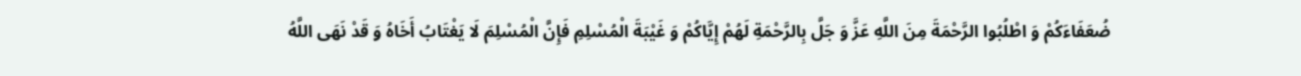ضُعَفَاءَكُمْ وَ اطْلُبُوا الرَّحْمَةَ مِنَ اللَّهِ عَزَّ وَ جَلَّ بِالرَّحْمَةِ لَهُمْ إِيَّاكُمْ وَ غَيْبَةَ الْمُسْلِمِ فَإِنَّ الْمُسْلِمَ لَا يَغْتَابُ أَخَاهُ وَ قَدْ نَهَى اللَّهُ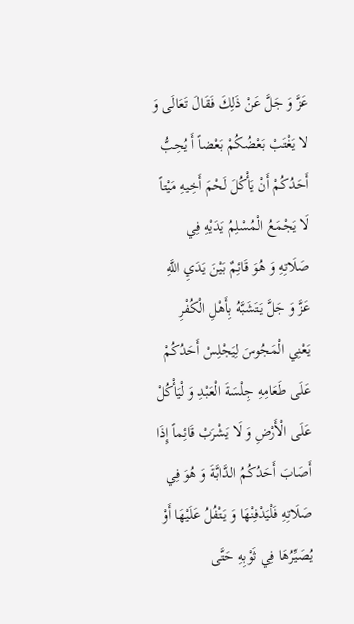عَزَّ وَ جَلَّ عَنْ ذَلِكَ فَقَالَ تَعَالَى وَ لا يَغْتَبْ بَعْضُكُمْ بَعْضاً أَ يُحِبُّ أَحَدُكُمْ أَنْ يَأْكُلَ لَحْمَ أَخِيهِ مَيْتاً لَا يَجْمَعُ الْمُسْلِمُ يَدَيْهِ فِي صَلَاتِهِ وَ هُوَ قَائِمٌ بَيْنَ يَدَيِ اللَّهِ عَزَّ وَ جَلَّ يَتَشَبَّهُ بِأَهْلِ الْكُفْرِ يَعْنِي الْمَجُوسَ لِيَجْلِسْ أَحَدُكُمْ عَلَى طَعَامِهِ جِلْسَةَ الْعَبْدِ وَ لْيَأْكُلْ عَلَى الْأَرْضِ وَ لَا يَشْرَبْ قَائِماً إِذَا أَصَابَ أَحَدُكُمُ الدَّابَّةَ وَ هُوَ فِي صَلَاتِهِ فَلْيَدْفِنْهَا وَ يَتْفُلُ عَلَيْهَا أَوْ يُصَيِّرُهَا فِي ثَوْبِهِ حَتَّى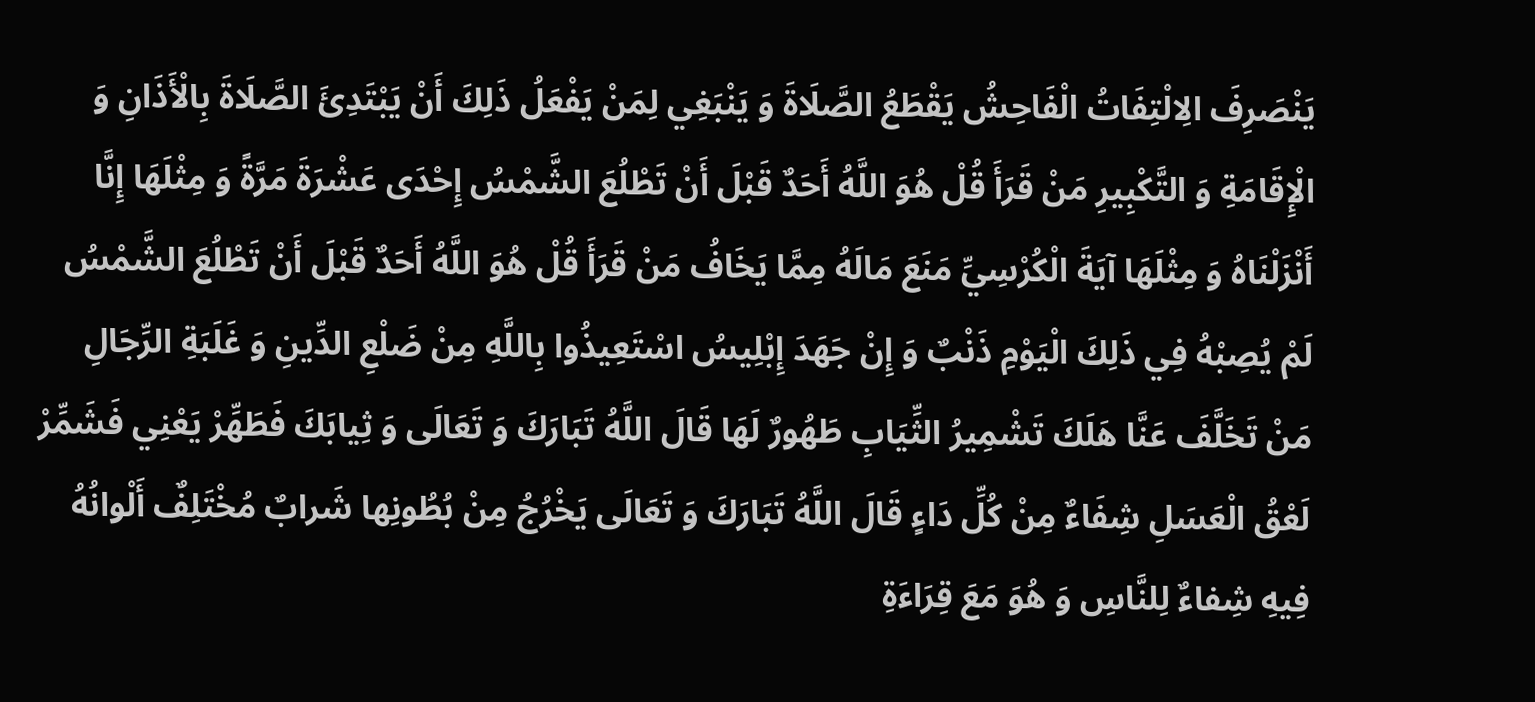يَنْصَرِفَ الِالْتِفَاتُ الْفَاحِشُ يَقْطَعُ الصَّلَاةَ وَ يَنْبَغِي لِمَنْ يَفْعَلُ ذَلِكَ أَنْ يَبْتَدِئَ الصَّلَاةَ بِالْأَذَانِ وَ الْإِقَامَةِ وَ التَّكْبِيرِ مَنْ قَرَأَ قُلْ هُوَ اللَّهُ أَحَدٌ قَبْلَ أَنْ تَطْلُعَ الشَّمْسُ إِحْدَى عَشْرَةَ مَرَّةً وَ مِثْلَهَا إِنَّا أَنْزَلْنَاهُ وَ مِثْلَهَا آيَةَ الْكُرْسِيِّ مَنَعَ مَالَهُ مِمَّا يَخَافُ مَنْ قَرَأَ قُلْ هُوَ اللَّهُ أَحَدٌ قَبْلَ أَنْ تَطْلُعَ الشَّمْسُ لَمْ يُصِبْهُ فِي ذَلِكَ الْيَوْمِ ذَنْبٌ وَ إِنْ جَهَدَ إِبْلِيسُ اسْتَعِيذُوا بِاللَّهِ مِنْ ضَلْعِ الدِّينِ وَ غَلَبَةِ الرِّجَالِ مَنْ تَخَلَّفَ عَنَّا هَلَكَ تَشْمِيرُ الثِّيَابِ طَهُورٌ لَهَا قَالَ اللَّهُ تَبَارَكَ وَ تَعَالَى وَ ثِيابَكَ فَطَهِّرْ يَعْنِي فَشَمِّرْ لَعْقُ الْعَسَلِ شِفَاءٌ مِنْ كُلِّ دَاءٍ قَالَ اللَّهُ تَبَارَكَ وَ تَعَالَى يَخْرُجُ مِنْ بُطُونِها شَرابٌ مُخْتَلِفٌ أَلْوانُهُ فِيهِ شِفاءٌ لِلنَّاسِ وَ هُوَ مَعَ قِرَاءَةِ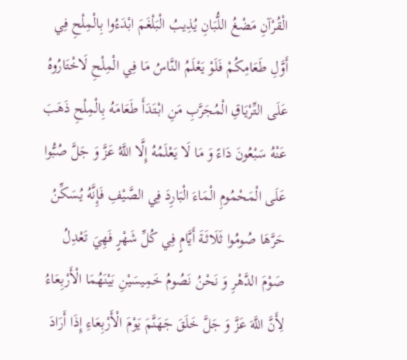الْقُرْآنِ مَضْغُ اللُّبَانِ يُذِيبُ الْبَلْغَمَ ابْدَءُوا بِالْمِلْحِ فِي أَوَّلِ طَعَامِكُمْ فَلَوْ يَعْلَمُ النَّاسُ مَا فِي الْمِلْحِ لَاخْتَارُوهُ عَلَى التِّرْيَاقِ الْمُجَرَّبِ مَنِ ابْتَدَأَ طَعَامَهُ بِالْمِلْحِ ذَهَبَ عَنْهُ سَبْعُونَ دَاءً وَ مَا لَا يَعْلَمُهُ إِلَّا اللَّهُ عَزَّ وَ جَلَّ صُبُّوا عَلَى الْمَحْمُومِ الْمَاءَ الْبَارِدَ فِي الصَّيْفِ فَإِنَّهُ يُسَكِّنُ حَرَّهَا صُومُوا ثَلَاثَةَ أَيَّامٍ فِي كُلِّ شَهْرٍ فَهِيَ تَعْدِلُ صَوْمَ الدَّهْرِ وَ نَحْنُ نَصُومُ خَمِيسَيْنِ بَيْنَهُمَا الْأَرْبِعَاءُ لِأَنَّ اللَّهَ عَزَّ وَ جَلَّ خَلَقَ جَهَنَّمَ يَوْمَ الْأَرْبِعَاءِ إِذَا أَرَادَ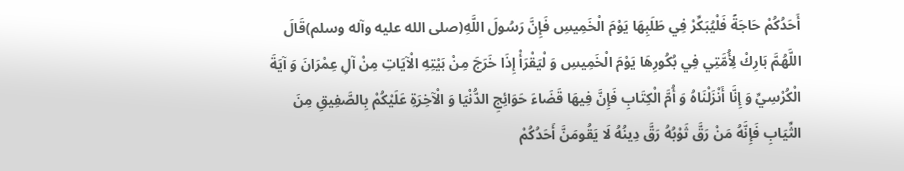أَحَدُكُمْ حَاجَةً فَلْيُبَكِّرْ فِي طَلَبِهَا يَوْمَ الْخَمِيسِ فَإِنَّ رَسُولَ اللَّهِ(صلى الله عليه وآله وسلم)قَالَ اللَّهُمَّ بَارِكْ لِأُمَّتِي فِي بُكُورِهَا يَوْمَ الْخَمِيسِ وَ لْيَقْرَأْ إِذَا خَرَجَ مِنْ بَيْتِهِ الْآيَاتِ مِنْ آلِ عِمْرَانَ وَ آيَةَ الْكُرْسِيِّ وَ إِنَّا أَنْزَلْنَاهُ وَ أُمَّ الْكِتَابِ فَإِنَّ فِيهَا قَضَاءَ حَوَائِجِ الدُّنْيَا وَ الْآخِرَةِ عَلَيْكُمْ بِالصَّفِيقِ مِنَ الثِّيَابِ فَإِنَّهُ مَنْ رَقَّ ثَوْبُهُ رَقَّ دِينُهُ لَا يَقُومَنَّ أَحَدُكُمْ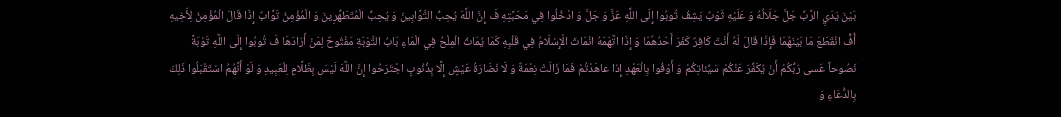بَيْنَ يَدَيِ الرَّبِّ جَلَّ جَلَالُهُ وَ عَلَيْهِ ثَوْبٌ يَشِفُ تُوبُوا إِلَى اللَّهِ عَزَّ وَ جَلَّ وَ ادْخُلُوا فِي مَحَبَّتِهِ فَ إِنَّ اللَّهَ يُحِبُّ التَّوَّابِينَ وَ يُحِبُّ الْمُتَطَهِّرِينَ وَ الْمُؤْمِنُ تَوَّابٌ إِذَا قَالَ الْمُؤْمِنُ لِأَخِيهِ أُفٍّ انْقَطَعَ مَا بَيْنَهُمَا فَإِذَا قَالَ لَهُ أَنْتَ كَافِرٌ كَفَرَ أَحَدُهُمَا وَ إِذَا اتَّهَمَهُ انْمَاثَ الْإِسْلَامُ فِي قَلْبِهِ كَمَا يُمَاثُ الْمِلْحُ فِي الْمَاءِ بَابُ التَّوْبَةِ مَفْتُوحٌ لِمَنْ أَرَادَهَا فَ تُوبُوا إِلَى اللَّهِ تَوْبَةً نَصُوحاً عَسى رَبُّكُمْ أَنْ يُكَفِّرَ عَنْكُمْ سَيِّئاتِكُمْ وَ أَوْفُوا بِالْعَهْدِ إِذا عاهَدْتُمْ فَمَا زَالَتْ نِعْمَةٌ وَ لَا نَضَارَةُ عَيْشٍ إِلَّا بِذُنُوبٍ اجْتَرَحُوا إِنَّ اللَّهَ لَيْسَ بِظَلَّامٍ لِلْعَبِيدِ وَ لَوْ أَنَّهُمُ اسْتَقْبَلُوا ذَلِكَ بِالدُّعَاءِ وَ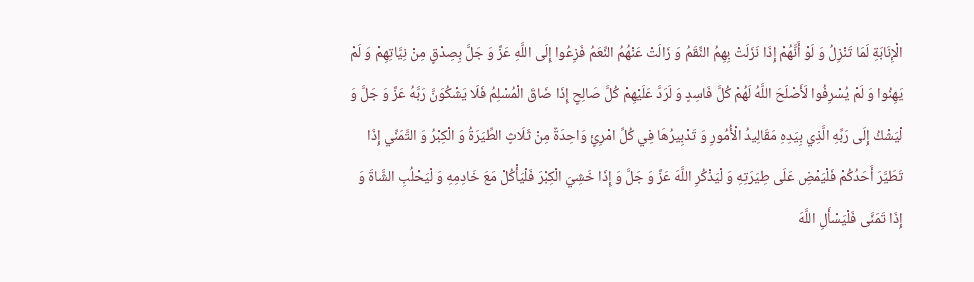الْإِنَابَةِ لَمَا تَنْزِلُ وَ لَوْ أَنَّهُمْ إِذَا نَزَلَتْ بِهِمُ النِّقَمُ وَ زَالَتْ عَنْهُمُ النِّعَمُ فَزِعُوا إِلَى اللَّهِ عَزَّ وَ جَلَّ بِصِدْقٍ مِنْ نِيَّاتِهِمْ وَ لَمْ يَهِنُوا وَ لَمْ يُسْرِفُوا لَأَصْلَحَ اللَّهُ لَهُمْ كُلَّ فَاسِدٍ وَ لَرَدَّ عَلَيْهِمْ كُلَّ صَالِحٍ إِذَا ضَاقَ الْمُسْلِمُ فَلَا يَشْكُوَنَّ رَبَّهُ عَزَّ وَ جَلَّ وَ لْيَشْكُ إِلَى رَبِّهِ الَّذِي بِيَدِهِ مَقَالِيدُ الْأُمُورِ وَ تَدْبِيرُهَا فِي كُلِّ امْرِئٍ وَاحِدَةٌ مِنْ ثَلَاثٍ الطِّيَرَةُ وَ الْكِبْرُ وَ التَّمَنِّي إِذَا تَطَيَّرَ أَحَدُكُمْ فَلْيَمْضِ عَلَى طِيَرَتِهِ وَ لْيَذْكُرِ اللَّهَ عَزَّ وَ جَلَّ وَ إِذَا خَشِيَ الْكِبْرَ فَلْيَأْكُلْ مَعَ خَادِمِهِ وَ لْيَحْلُبِ الشَّاةَ وَ إِذَا تَمَنَّى فَلْيَسْأَلِ اللَّهَ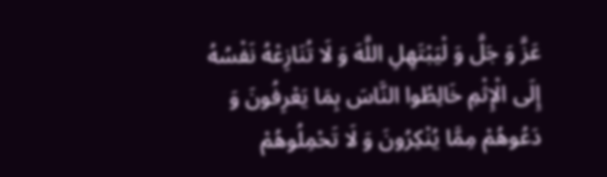عَزَّ وَ جَلَّ وَ لْيَبْتَهِلِ اللَّهَ وَ لَا تُنَازِعْهُ نَفْسُهُ إِلَى الْإِثْمِ خَالِطُوا النَّاسَ بِمَا يَعْرِفُونَ وَ دَعُوهُمْ مِمَّا يُنْكِرُونَ وَ لَا تَحْمِلُوهُمْ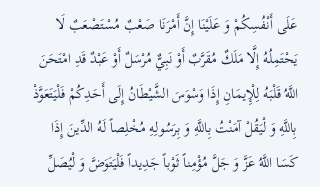عَلَى أَنْفُسِكُمْ وَ عَلَيْنَا إِنَّ أَمْرَنَا صَعْبٌ مُسْتَصْعَبٌ لَا يَحْتَمِلُهُ إِلَّا مَلَكٌ مُقَرَّبٌ أَوْ نَبِيٌّ مُرْسَلٌ أَوْ عَبْدٌ قَدِ امْتَحَنَ اللَّهُ قَلْبَهُ لِلْإِيمَانِ إِذَا وَسْوَسَ الشَّيْطَانُ إِلَى أَحَدِكُمْ فَلْيَتَعَوَّذْ بِاللَّهِ وَ لْيَقُلْ آمَنْتُ بِاللَّهِ وَ بِرَسُولِهِ مُخْلِصاً لَهُ الدِّينَ إِذَا كَسَا اللَّهُ عَزَّ وَ جَلَّ مُؤْمِناً ثَوْباً جَدِيداً فَلْيَتَوَضَّ وَ لْيُصَلِّ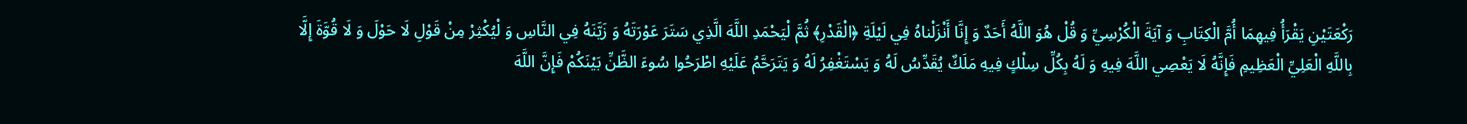رَكْعَتَيْنِ يَقْرَأُ فِيهِمَا أُمَّ الْكِتَابِ وَ آيَةَ الْكُرْسِيِّ وَ قُلْ هُوَ اللَّهُ أَحَدٌ وَ إِنَّا أَنْزَلْناهُ فِي لَيْلَةِ ﴿الْقَدْرِ﴾ ثُمَّ لْيَحْمَدِ اللَّهَ الَّذِي سَتَرَ عَوْرَتَهُ وَ زَيَّنَهُ فِي النَّاسِ وَ لْيُكْثِرْ مِنْ قَوْلِ لَا حَوْلَ وَ لَا قُوَّةَ إِلَّا بِاللَّهِ الْعَلِيِّ الْعَظِيمِ فَإِنَّهُ لَا يَعْصِي اللَّهَ فِيهِ وَ لَهُ بِكُلِّ سِلْكٍ فِيهِ مَلَكٌ يُقَدِّسُ لَهُ وَ يَسْتَغْفِرُ لَهُ وَ يَتَرَحَّمُ عَلَيْهِ اطْرَحُوا سُوءَ الظَّنِّ بَيْنَكُمْ فَإِنَّ اللَّهَ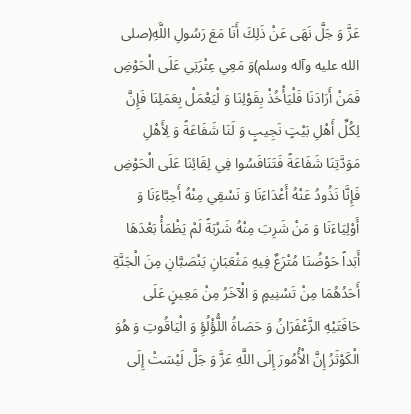عَزَّ وَ جَلَّ نَهَى عَنْ ذَلِكَ أَنَا مَعَ رَسُولِ اللَّهِ(صلى الله عليه وآله وسلم)وَ مَعِي عِتْرَتِي عَلَى الْحَوْضِ فَمَنْ أَرَادَنَا فَلْيَأْخُذْ بِقَوْلِنَا وَ لْيَعْمَلْ بِعَمَلِنَا فَإِنَّ لِكُلِّ أَهْلِ بَيْتٍ نَجِيبٍ وَ لَنَا شَفَاعَةً وَ لِأَهْلِ مَوَدَّتِنَا شَفَاعَةً فَتَنَافَسُوا فِي لِقَائِنَا عَلَى الْحَوْضِ فَإِنَّا نَذُودُ عَنْهُ أَعْدَاءَنَا وَ نَسْقِي مِنْهُ أَحِبَّاءَنَا وَ أَوْلِيَاءَنَا وَ مَنْ شَرِبَ مِنْهُ شَرْبَةً لَمْ يَظْمَأْ بَعْدَهَا أَبَداً حَوْضُنَا مُتْرَعٌ فِيهِ مَثْعَبَانِ يَنْصَبَّانِ مِنَ الْجَنَّةِ أَحَدُهُمَا مِنْ تَسْنِيمٍ وَ الْآخَرُ مِنْ مَعِينٍ عَلَى حَافَتَيْهِ الزَّعْفَرَانُ وَ حَصَاةُ اللُّؤْلُؤِ وَ الْيَاقُوتِ وَ هُوَ الْكَوْثَرُ إِنَّ الْأُمُورَ إِلَى اللَّهِ عَزَّ وَ جَلَّ لَيْسَتْ إِلَى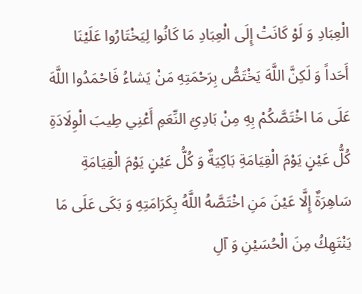الْعِبَادِ وَ لَوْ كَانَتْ إِلَى الْعِبَادِ مَا كَانُوا لِيَخْتَارُوا عَلَيْنَا أَحَداً وَ لَكِنَّ اللَّهَ يَخْتَصُّ بِرَحْمَتِهِ مَنْ يَشاءُ فَاحْمَدُوا اللَّهَ عَلَى مَا اخْتَصَّكُمْ بِهِ مِنْ بَادِئِ النِّعَمِ أَعْنِي طِيبَ الْوِلَادَةِ كُلُّ عَيْنٍ يَوْمَ الْقِيَامَةِ بَاكِيَةٌ وَ كُلُّ عَيْنٍ يَوْمَ الْقِيَامَةِ سَاهِرَةٌ إِلَّا عَيْنَ مَنِ اخْتَصَّهُ اللَّهُ بِكَرَامَتِهِ وَ بَكَى عَلَى مَا يَنْتَهِكُ مِنَ الْحُسَيْنِ وَ آلِ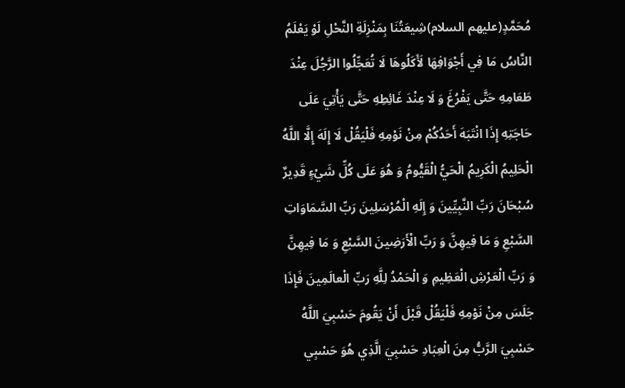مُحَمَّدٍ(عليهم السلام)شِيعَتُنَا بِمَنْزِلَةِ النَّحْلِ لَوْ يَعْلَمُ النَّاسُ مَا فِي أَجْوَافِهَا لَأَكَلُوهَا لَا تُعَجِّلُوا الرَّجُلَ عِنْدَ طَعَامِهِ حَتَّى يَفْرُغَ وَ لَا عِنْدَ غَائِطِهِ حَتَّى يَأْتِيَ عَلَى حَاجَتِهِ إِذَا انْتَبَهَ أَحَدُكُمْ مِنْ نَوْمِهِ فَلْيَقُلْ لَا إِلَهَ إِلَّا اللَّهُ الْحَلِيمُ الْكَرِيمُ الْحَيُّ الْقَيُّومُ وَ هُوَ عَلَى كُلِّ شَيْءٍ قَدِيرٌ سُبْحَانَ رَبِّ النَّبِيِّينَ وَ إِلَهِ الْمُرْسَلِينَ رَبِّ السَّمَاوَاتِ السَّبْعِ وَ مَا فِيهِنَّ وَ رَبِّ الْأَرَضِينَ السَّبْعِ وَ مَا فِيهِنَّ وَ رَبِّ الْعَرْشِ الْعَظِيمِ وَ الْحَمْدُ لِلَّهِ رَبِّ الْعالَمِينَ فَإِذَا جَلَسَ مِنْ نَوْمِهِ فَلْيَقُلْ قَبْلَ أَنْ يَقُومَ حَسْبِيَ اللَّهُ حَسْبِيَ الرَّبُّ مِنَ الْعِبَادِ حَسْبِيَ الَّذِي هُوَ حَسْبِي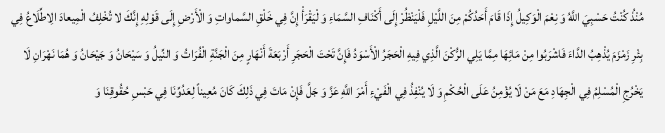مُنْذُ كُنْتُ حَسْبِيَ اللَّهُ وَ نِعْمَ الْوَكِيلُ إِذَا قَامَ أَحَدُكُمْ مِنَ اللَّيْلِ فَلْيَنْظُرْ إِلَى أَكْنَافِ السَّمَاءِ وَ لْيَقْرَأْ إِنَّ فِي خَلْقِ السَّماواتِ وَ الْأَرْضِ إِلَى قَوْلِهِ إِنَّكَ لا تُخْلِفُ الْمِيعادَ الِاطِّلَاعُ فِي بِئْرِ زَمْزَمَ يُذْهِبُ الدَّاءَ فَاشْرَبُوا مِنْ مَائِهَا مِمَّا يَلِي الرُّكْنَ الَّذِي فِيهِ الْحَجَرُ الْأَسْوَدُ فَإِنَّ تَحْتَ الْحَجَرِ أَرْبَعَةَ أَنْهَارٍ مِنَ الْجَنَّةِ الْفُرَاتُ وَ النِّيلُ وَ سَيْحَانُ وَ جَيْحَانُ وَ هُمَا نَهْرَانِ لَا يَخْرُجِ الْمُسْلِمُ فِي الْجِهَادِ مَعَ مَنْ لَا يُؤْمِنُ عَلَى الْحُكْمِ وَ لَا يُنْفِذُ فِي الْفَيْءِ أَمْرَ اللَّهِ عَزَّ وَ جَلَّ فَإِنْ مَاتَ فِي ذَلِكَ كَانَ مُعِيناً لِعَدُوِّنَا فِي حَبْسِ حُقُوقِنَا وَ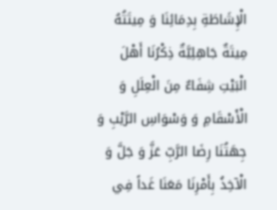الْإِشَاطَةِ بِدِمَائِنَا وَ مِيتَتُهُ مِيتَةٌ جَاهِلِيَّةٌ ذِكْرُنَا أَهْلَ الْبَيْتِ شِفَاءٌ مِنَ الْعِلَلِ وَ الْأَسْقَامِ وَ وَسْوَاسِ الرَّيْبِ وَ جِهَتُنَا رِضَا الرَّبِّ عَزَّ وَ جَلَّ وَ الْآخِذُ بِأَمْرِنَا مَعَنَا غَداً فِي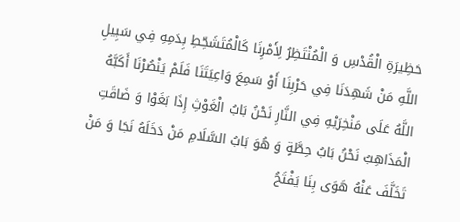حَظِيرَةِ الْقُدْسِ وَ الْمُنْتَظِرُ لِأَمْرِنَا كَالْمُتَشَحِّطِ بِدَمِهِ فِي سَبِيلِ اللَّهِ مَنْ شَهِدَنَا فِي حَرْبِنَا أَوْ سَمِعَ وَاعِيَتَنَا فَلَمْ يَنْصُرْنَا أَكَبَّهُ اللَّهُ عَلَى مَنْخِرَيْهِ فِي النَّارِ نَحْنُ بَابُ الْغَوْثِ إِذَا بَغَوْا وَ ضَاقَتِ الْمَذَاهِبُ نَحْنُ بَابُ حِطَّةٍ وَ هُوَ بَابُ السَّلَامِ مَنْ دَخَلَهُ نَجَا وَ مَنْ تَخَلَّفَ عَنْهُ هَوَى بِنَا يَفْتَحُ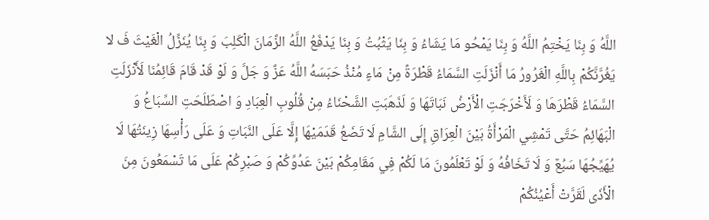اللَّهُ وَ بِنَا يَخْتِمُ اللَّهُ وَ بِنَا يَمْحُو مَا يَشَاءُ وَ بِنَا يَثْبُتُ وَ بِنَا يَدْفَعُ اللَّهُ الزَّمَانَ الْكَلِبَ وَ بِنَا يُنَزِّلُ الْغَيْثَ فَ لا يَغُرَّنَّكُمْ بِاللَّهِ الْغَرُورُ مَا أَنْزَلَتِ السَّمَاءُ قَطْرَةً مِنْ مَاءٍ مُنْذُ حَبَسَهُ اللَّهُ عَزَّ وَ جَلَّ وَ لَوْ قَدْ قَامَ قَائِمُنَا لَأَنْزَلَتِ السَّمَاءُ قَطْرَهَا وَ لَأَخْرَجَتِ الْأَرْضُ نَبَاتَهَا وَ لَذَهَبَتِ الشَّحْنَاءُ مِنْ قُلُوبِ الْعِبَادِ وَ اصْطَلَحَتِ السِّبَاعُ وَ الْبَهَائِمُ حَتَّى تَمْشِي الْمَرْأَةُ بَيْنَ الْعِرَاقِ إِلَى الشَّامِ لَا تَضَعُ قَدَمَيْهَا إِلَّا عَلَى النَّبَاتِ وَ عَلَى رَأْسِهَا زِينَتُهَا لَا يُهَيِّجُهَا سَبُعٌ وَ لَا تَخَافُهُ وَ لَوْ تَعْلَمُونَ مَا لَكُمْ فِي مَقَامِكُمْ بَيْنَ عَدُوِّكُمْ وَ صَبْرِكُمْ عَلَى مَا تَسْمَعُونَ مِنَ الْأَذَى لَقَرَّتْ أَعْيُنُكُمْ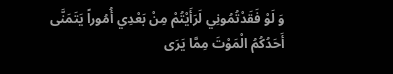وَ لَوْ فَقَدْتُمُونِي لَرَأَيْتُمْ مِنْ بَعْدِي أُمُوراً يَتَمَنَّى أَحَدُكُمُ الْمَوْتَ مِمَّا يَرَى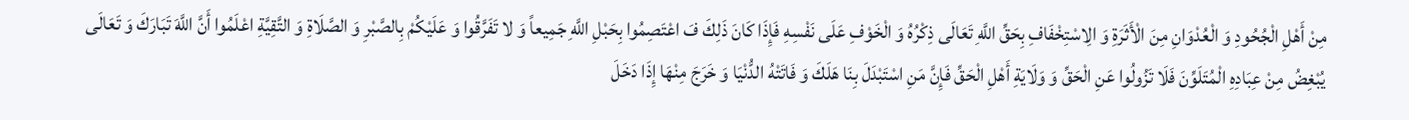مِنْ أَهْلِ الْجُحُودِ وَ الْعُدْوَانِ مِنَ الْأَثَرَةِ وَ الِاسْتِخْفَافِ بِحَقِّ اللَّهِ تَعَالَى ذِكْرُهُ وَ الْخَوْفِ عَلَى نَفْسِهِ فَإِذَا كَانَ ذَلِكَ فَ اعْتَصِمُوا بِحَبْلِ اللَّهِ جَمِيعاً وَ لا تَفَرَّقُوا وَ عَلَيْكُمْ بِالصَّبْرِ وَ الصَّلَاةِ وَ التَّقِيَّةِ اعْلَمُوا أَنَّ اللَّهَ تَبَارَكَ وَ تَعَالَى يُبْغِضُ مِنْ عِبَادِهِ الْمُتَلَوِّنَ فَلَا تَزُولُوا عَنِ الْحَقِّ وَ وَلَايَةِ أَهْلِ الْحَقِّ فَإِنَّ مَنِ اسْتَبْدَلَ بِنَا هَلَكَ وَ فَاتَتْهُ الدُّنْيَا وَ خَرَجَ مِنْهَا إِذَا دَخَلَ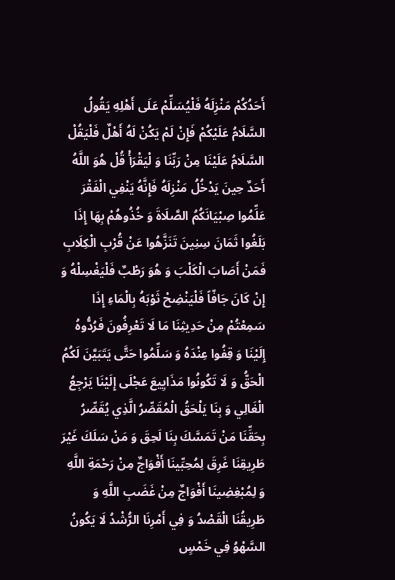أَحَدُكُمْ مَنْزِلَهُ فَلْيُسَلِّمْ عَلَى أَهْلِهِ يَقُولُ السَّلَامُ عَلَيْكُمْ فَإِنْ لَمْ يَكُنْ لَهُ أَهْلٌ فَلْيَقُلْ السَّلَامُ عَلَيْنَا مِنْ رَبِّنَا وَ لْيَقْرَأْ قُلْ هُوَ اللَّهُ أَحَدٌ حِينَ يَدْخُلُ مَنْزِلَهُ فَإِنَّهُ يَنْفِي الْفَقْرَ عَلِّمُوا صِبْيَانَكُمُ الصَّلَاةَ وَ خُذُوهُمْ بِهَا إِذَا بَلَغُوا ثَمَانَ سِنِينَ تَنَزَّهُوا عَنْ قُرْبِ الْكِلَابِ فَمَنْ أَصَابَ الْكَلْبَ وَ هُوَ رَطْبٌ فَلْيَغْسِلْهُ وَ إِنْ كَانَ جَافّاً فَلْيَنْضِحْ ثَوْبَهُ بِالْمَاءِ إِذَا سَمِعْتُمْ مِنْ حَدِيثِنَا مَا لَا تَعْرِفُونَ فَرُدُّوهُ إِلَيْنَا وَ قِفُوا عِنْدَهُ وَ سَلِّمُوا حَتَّى يَتَبَيَّنَ لَكُمُ الْحَقُّ وَ لَا تَكُونُوا مَذَايِيعَ عَجْلَى إِلَيْنَا يَرْجِعُ الْغَالِي وَ بِنَا يَلْحَقُ الْمُقَصِّرُ الَّذِي يُقَصِّرُ بِحَقِّنَا مَنْ تَمَسَّكَ بِنَا لَحِقَ وَ مَنْ سَلَكَ غَيْرَ طَرِيقِنَا غَرِقَ لِمُحِبِّينَا أَفْوَاجٌ مِنْ رَحْمَةِ اللَّهِ وَ لِمُبْغِضِينَا أَفْوَاجٌ مِنْ غَضَبِ اللَّهِ وَ طَرِيقُنَا الْقَصْدُ وَ فِي أَمْرِنَا الرُّشْدُ لَا يَكُونُ السَّهْوُ فِي خَمْسٍ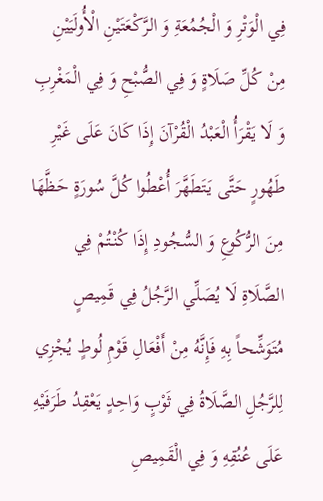فِي الْوَتْرِ وَ الْجُمُعَةِ وَ الرَّكْعَتَيْنِ الْأُولَيَيْنِ مِنْ كُلِّ صَلَاةٍ وَ فِي الصُّبْحِ وَ فِي الْمَغْرِبِ وَ لَا يَقْرَأُ الْعَبْدُ الْقُرْآنَ إِذَا كَانَ عَلَى غَيْرِ طَهُورٍ حَتَّى يَتَطَهَّرَ أُعْطُوا كُلَّ سُورَةٍ حَظَّهَا مِنَ الرُّكُوعِ وَ السُّجُودِ إِذَا كُنْتُمْ فِي الصَّلَاةِ لَا يُصَلِّي الرَّجُلُ فِي قَمِيصٍ مُتَوَشِّحاً بِهِ فَإِنَّهُ مِنْ أَفْعَالِ قَوْمِ لُوطٍ يُجْزِي لِلرَّجُلِ الصَّلَاةُ فِي ثَوْبٍ وَاحِدٍ يَعْقِدُ طَرَفَيْهِ عَلَى عُنُقِهِ وَ فِي الْقَمِيصِ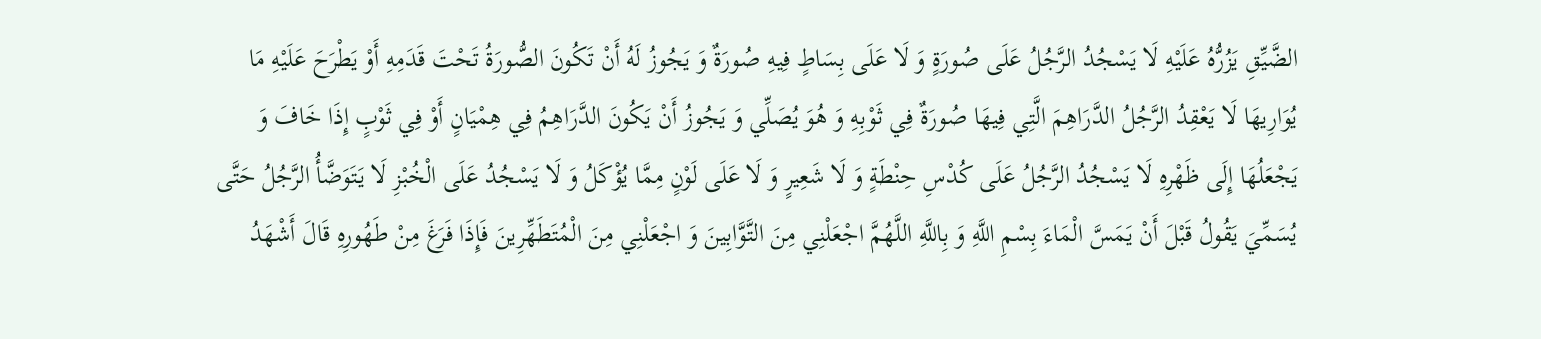الضَّيِّقِ يَزُرُّهُ عَلَيْهِ لَا يَسْجُدُ الرَّجُلُ عَلَى صُورَةٍ وَ لَا عَلَى بِسَاطٍ فِيهِ صُورَةٌ وَ يَجُوزُ لَهُ أَنْ تَكُونَ الصُّورَةُ تَحْتَ قَدَمِهِ أَوْ يَطْرَحَ عَلَيْهِ مَا يُوَارِيهَا لَا يَعْقِدُ الرَّجُلُ الدَّرَاهِمَ الَّتِي فِيهَا صُورَةٌ فِي ثَوْبِهِ وَ هُوَ يُصَلِّي وَ يَجُوزُ أَنْ يَكُونَ الدَّرَاهِمُ فِي هِمْيَانٍ أَوْ فِي ثَوْبٍ إِذَا خَافَ وَ يَجْعَلُهَا إِلَى ظَهْرِهِ لَا يَسْجُدُ الرَّجُلُ عَلَى كُدْسِ حِنْطَةٍ وَ لَا شَعِيرٍ وَ لَا عَلَى لَوْنٍ مِمَّا يُؤْكَلُ وَ لَا يَسْجُدُ عَلَى الْخُبْزِ لَا يَتَوَضَّأُ الرَّجُلُ حَتَّى يُسَمِّيَ يَقُولُ قَبْلَ أَنْ يَمَسَّ الْمَاءَ بِسْمِ اللَّهِ وَ بِاللَّهِ اللَّهُمَّ اجْعَلْنِي مِنَ التَّوَّابِينَ وَ اجْعَلْنِي مِنَ الْمُتَطَهِّرِينَ فَإِذَا فَرَغَ مِنْ طَهُورِهِ قَالَ أَشْهَدُ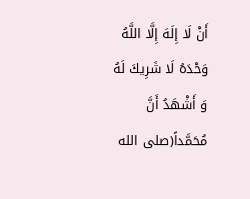أَنْ لَا إِلَهَ إِلَّا اللَّهُ وَحْدَهُ لَا شَرِيكَ لَهُ وَ أَشْهَدُ أَنَّ مُحَمَّداً(صلى الله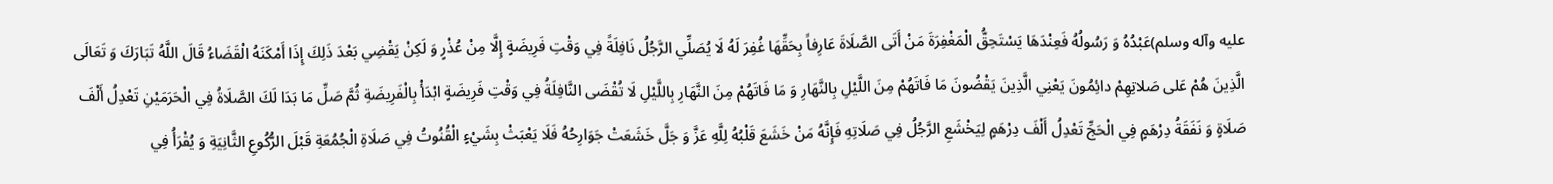عليه وآله وسلم)عَبْدُهُ وَ رَسُولُهُ فَعِنْدَهَا يَسْتَحِقُّ الْمَغْفِرَةَ مَنْ أَتَى الصَّلَاةَ عَارِفاً بِحَقِّهَا غُفِرَ لَهُ لَا يُصَلِّي الرَّجُلُ نَافِلَةً فِي وَقْتِ فَرِيضَةٍ إِلَّا مِنْ عُذْرٍ وَ لَكِنْ يَقْضِي بَعْدَ ذَلِكَ إِذَا أَمْكَنَهُ الْقَضَاءُ قَالَ اللَّهُ تَبَارَكَ وَ تَعَالَى الَّذِينَ هُمْ عَلى صَلاتِهِمْ دائِمُونَ يَعْنِي الَّذِينَ يَقْضُونَ مَا فَاتَهُمْ مِنَ اللَّيْلِ بِالنَّهَارِ وَ مَا فَاتَهُمْ مِنَ النَّهَارِ بِاللَّيْلِ لَا تُقْضَى النَّافِلَةُ فِي وَقْتِ فَرِيضَةٍ ابْدَأْ بِالْفَرِيضَةِ ثُمَّ صَلِّ مَا بَدَا لَكَ الصَّلَاةُ فِي الْحَرَمَيْنِ تَعْدِلُ أَلْفَ صَلَاةٍ وَ نَفَقَةُ دِرْهَمٍ فِي الْحَجِّ تَعْدِلُ أَلْفَ دِرْهَمٍ لِيَخْشَعِ الرَّجُلُ فِي صَلَاتِهِ فَإِنَّهُ مَنْ خَشَعَ قَلْبُهُ لِلَّهِ عَزَّ وَ جَلَّ خَشَعَتْ جَوَارِحُهُ فَلَا يَعْبَثْ بِشَيْءٍ الْقُنُوتُ فِي صَلَاةِ الْجُمُعَةِ قَبْلَ الرُّكُوعِ الثَّانِيَةِ وَ يُقْرَأُ فِي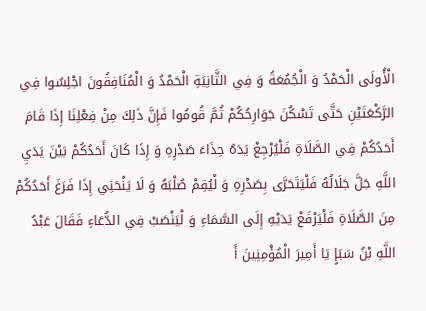الْأُولَى الْحَمْدُ وَ الْجُمُعَةُ وَ فِي الثَّانِيَةِ الْحَمْدُ وَ الْمُنَافِقُونَ اجْلِسُوا فِي الرَّكْعَتَيْنِ حَتَّى تَسْكُنَ جَوَارِحُكُمْ ثُمَّ قُومُوا فَإِنَّ ذَلِكَ مِنْ فِعْلِنَا إِذَا قَامَ أَحَدُكُمْ فِي الصَّلَاةِ فَلْيُرْجِعْ يَدَهُ حِذَاءَ صَدْرِهِ وَ إِذَا كَانَ أَحَدُكُمْ بَيْنَ يَدَيِ اللَّهِ جَلَّ جَلَالُهُ فَلْيَتَحَرَّى بِصَدْرِهِ وَ لْيُقِمْ صُلْبَهُ وَ لَا يَنْحَنِي إِذَا فَرَغَ أَحَدُكُمْ مِنَ الصَّلَاةِ فَلْيَرْفَعْ يَدَيْهِ إِلَى السَّمَاءِ وَ لْيَنْصَبْ فِي الدُّعَاءِ فَقَالَ عَبْدُ اللَّهِ بْنُ سَبَإٍ يَا أَمِيرَ الْمُؤْمِنِينَ أَ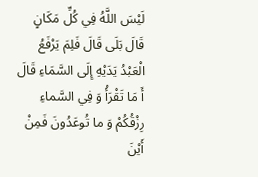لَيْسَ اللَّهُ فِي كُلِّ مَكَانٍ قَالَ بَلَى قَالَ فَلِمَ يَرْفَعُ الْعَبْدُ يَدَيْهِ إِلَى السَّمَاءِ قَالَ أَ مَا تَقْرَأُ وَ فِي السَّماءِ رِزْقُكُمْ وَ ما تُوعَدُونَ فَمِنْ أَيْنَ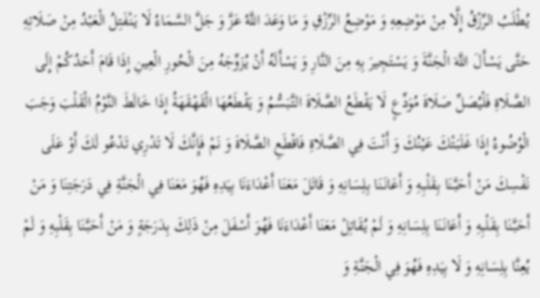يُطْلَبُ الرِّزْقُ إِلَّا مِنْ مَوْضِعِهِ وَ مَوْضِعُ الرِّزْقِ وَ مَا وَعَدَ اللَّهُ عَزَّ وَ جَلَّ السَّمَاءُ لَا يَنْفَتِلُ الْعَبْدُ مِنْ صَلَاتِهِ حَتَّى يَسْأَلَ اللَّهَ الْجَنَّةَ وَ يَسْتَجِيرَ بِهِ مِنَ النَّارِ وَ يَسْأَلَهُ أَنْ يُزَوِّجَهُ مِنَ الْحُورِ الْعِينِ إِذَا قَامَ أَحَدُكُمْ إِلَى الصَّلَاةِ فَلْيُصَلِّ صَلَاةَ مُوَدِّعٍ لَا يَقْطَعُ الصَّلَاةَ التَّبَسُّمُ وَ يَقْطَعُهَا الْقَهْقَهَةُ إِذَا خَالَطَ النَّوْمُ الْقَلْبَ وَجَبَ الْوُضُوءُ إِذَا غَلَبَتْكَ عَيْنُكَ وَ أَنْتَ فِي الصَّلَاةِ فَاقْطَعِ الصَّلَاةَ وَ نَمْ فَإِنَّكَ لَا تَدْرِي تَدْعُو لَكَ أَوْ عَلَى نَفْسِكَ مَنْ أَحَبَّنَا بِقَلْبِهِ وَ أَعَانَنَا بِلِسَانِهِ وَ قَاتَلَ مَعَنَا أَعْدَاءَنَا بِيَدِهِ فَهُوَ مَعَنَا فِي الْجَنَّةِ فِي دَرَجَتِنَا وَ مَنْ أَحَبَّنَا بِقَلْبِهِ وَ أَعَانَنَا بِلِسَانِهِ وَ لَمْ يُقَاتِلْ مَعَنَا أَعْدَاءَنَا فَهُوَ أَسْفَلَ مِنْ ذَلِكَ بِدَرَجَةٍ وَ مَنْ أَحَبَّنَا بِقَلْبِهِ وَ لَمْ يُعِنَّا بِلِسَانِهِ وَ لَا بِيَدِهِ فَهُوَ فِي الْجَنَّةِ وَ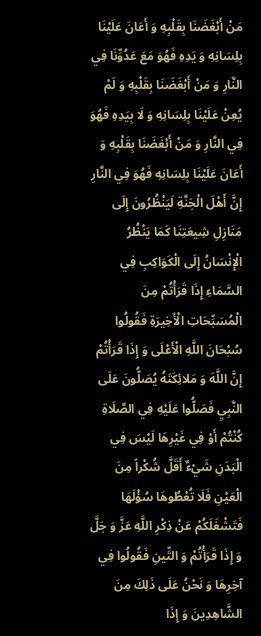مَنْ أَبْغَضَنَا بِقَلْبِهِ وَ أَعَانَ عَلَيْنَا بِلِسَانِهِ وَ يَدِهِ فَهُوَ مَعَ عَدُوِّنَا فِي النَّارِ وَ مَنْ أَبْغَضَنَا بِقَلْبِهِ وَ لَمْ يُعِنْ عَلَيْنَا بِلِسَانِهِ وَ لَا بِيَدِهِ فَهُوَ فِي النَّارِ وَ مَنْ أَبْغَضَنَا بِقَلْبِهِ وَ أَعَانَ عَلَيْنَا بِلِسَانِهِ فَهُوَ فِي النَّارِ إِنَّ أَهْلَ الْجَنَّةِ لَيَنْظُرُونَ إِلَى مَنَازِلِ شِيعَتِنَا كَمَا يَنْظُرُ الْإِنْسَانُ إِلَى الْكَوَاكِبِ فِي السَّمَاءِ إِذَا قَرَأْتُمْ مِنَ الْمُسَبِّحَاتِ الْأَخِيرَةِ فَقُولُوا سُبْحَانَ اللَّهِ الْأَعْلَى وَ إِذَا قَرَأْتُمْ إِنَّ اللَّهَ وَ مَلائِكَتَهُ يُصَلُّونَ عَلَى النَّبِيِ فَصَلُّوا عَلَيْهِ فِي الصَّلَاةِ كُنْتُمْ أَوْ فِي غَيْرِهَا لَيْسَ فِي الْبَدَنِ شَيْءٌ أَقَلَّ شُكْراً مِنَ الْعَيْنِ فَلَا تُعْطُوهَا سُؤْلَهَا فَتَشْغَلَكُمْ عَنْ ذِكْرِ اللَّهِ عَزَّ وَ جَلَّ وَ إِذَا قَرَأْتُمْ وَ التِّينِ فَقُولُوا فِي آخِرِهَا وَ نَحْنُ عَلَى ذَلِكَ مِنَ الشَّاهِدِينَ وَ إِذَا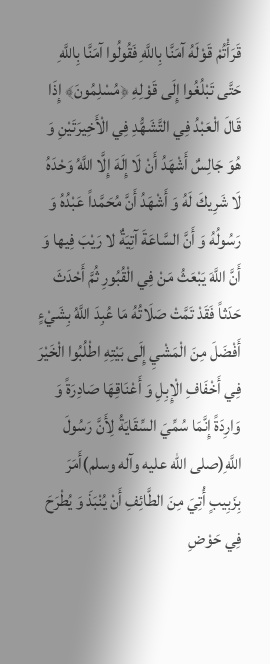قَرَأْتُمْ قَوْلَهُ آمَنَّا بِاللَّهِ فَقُولُوا آمَنَّا بِاللَّهِ حَتَّى تَبْلُغُوا إِلَى قَوْلِهِ ﴿مُسْلِمُونَ﴾ إِذَا قَالَ الْعَبْدُ فِي التَّشَهُّدِ فِي الْأَخِيرَتَيْنِ وَ هُوَ جَالِسٌ أَشْهَدُ أَنْ لَا إِلَهَ إِلَّا اللَّهُ وَحْدَهُ لَا شَرِيكَ لَهُ وَ أَشْهَدُ أَنَّ مُحَمَّداً عَبْدُهُ وَ رَسُولُهُ وَ أَنَّ السَّاعَةَ آتِيَةٌ لا رَيْبَ فِيها وَ أَنَّ اللَّهَ يَبْعَثُ مَنْ فِي الْقُبُورِ ثُمَّ أَحْدَثَ حَدَثاً فَقَدْ تَمَّتْ صَلَاتُهُ مَا عُبِدَ اللَّهُ بِشَيْءٍ أَفْضَلَ مِنَ الْمَشْيِ إِلَى بَيْتِهِ اطْلُبُوا الْخَيْرَ فِي أَخْفَافِ الْإِبِلِ وَ أَعْنَاقِهَا صَادِرَةً وَ وَارِدَةً إِنَّمَا سُمِّيَ السِّقَايَةُ لِأَنَّ رَسُولَ اللَّهِ(صلى الله عليه وآله وسلم)أَمَرَ بِزَبِيبٍ أُتِيَ مِنَ الطَّائِفِ أَنْ يُنْبَذَ وَ يُطْرَحَ فِي حَوْضِ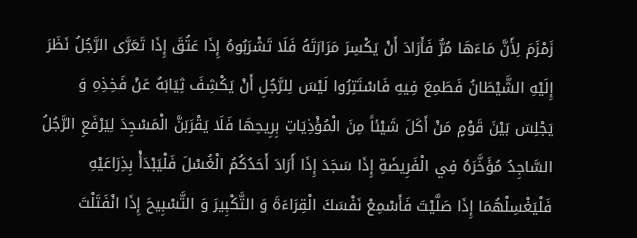زَمْزَمَ لِأَنَّ مَاءَهَا مُرٌّ فَأَرَادَ أَنْ يَكْسِرَ مَرَارَتَهُ فَلَا تَشْرَبُوهُ إِذَا عَتُقَ إِذَا تَعَرَّى الرَّجُلُ نَظَرَ إِلَيْهِ الشَّيْطَانُ فَطَمِعَ فِيهِ فَاسْتَتِرُوا لَيْسَ لِلرَّجُلِ أَنْ يَكْشِفَ ثِيَابَهُ عَنْ فَخِذِهِ وَ يَجْلِسَ بَيْنَ قَوْمٍ مَنْ أَكَلَ شَيْئاً مِنَ الْمُؤْذِيَاتِ بِرِيحِهَا فَلَا يَقْرَبَنَّ الْمَسْجِدَ لِيَرْفَعِ الرَّجُلُ السَّاجِدُ مُؤَخَّرَهُ فِي الْفَرِيضَةِ إِذَا سَجَدَ إِذَا أَرَادَ أَحَدُكُمُ الْغُسْلَ فَلْيَبْدَأْ بِذِرَاعَيْهِ فَلْيَغْسِلْهُمَا إِذَا صَلَّيْتَ فَأَسْمِعْ نَفْسَكَ الْقِرَاءَةَ وَ التَّكْبِيرَ وَ التَّسْبِيحَ إِذَا انْفَتَلْتَ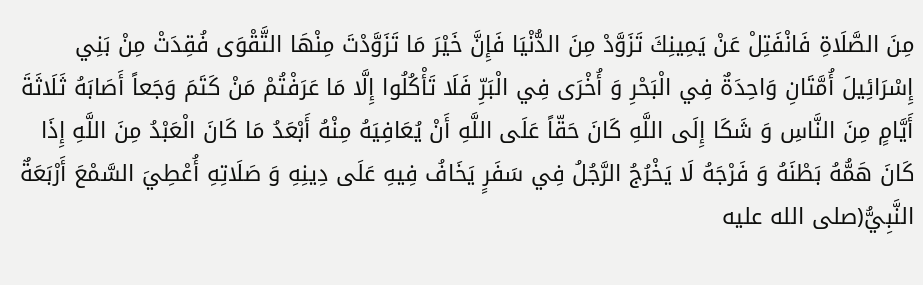مِنَ الصَّلَاةِ فَانْفَتِلْ عَنْ يَمِينِكَ تَزَوَّدْ مِنَ الدُّنْيَا فَإِنَّ خَيْرَ مَا تَزَوَّدْتَ مِنْهَا التَّقْوَى فُقِدَتْ مِنْ بَنِي إِسْرَائِيلَ أُمَّتَانِ وَاحِدَةٌ فِي الْبَحْرِ وَ أُخْرَى فِي الْبَرِّ فَلَا تَأْكُلُوا إِلَّا مَا عَرَفْتُمْ مَنْ كَتَمَ وَجَعاً أَصَابَهُ ثَلَاثَةَ أَيَّامٍ مِنَ النَّاسِ وَ شَكَا إِلَى اللَّهِ كَانَ حَقّاً عَلَى اللَّهِ أَنْ يُعَافِيَهُ مِنْهُ أَبْعَدُ مَا كَانَ الْعَبْدُ مِنَ اللَّهِ إِذَا كَانَ هَمُّهُ بَطْنَهُ وَ فَرْجَهُ لَا يَخْرُجُ الرَّجُلُ فِي سَفَرٍ يَخَافُ فِيهِ عَلَى دِينِهِ وَ صَلَاتِهِ أُعْطِيَ السَّمْعَ أَرْبَعَةٌ النَّبِيُّ(صلى الله عليه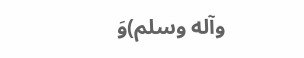وآله وسلم)وَ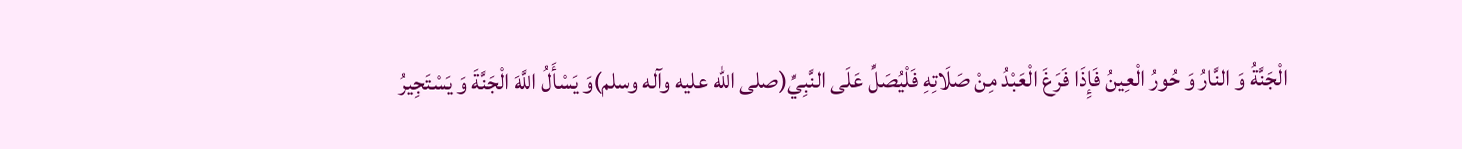الْجَنَّةُ وَ النَّارُ وَ حُورُ الْعِينُ فَإِذَا فَرَغَ الْعَبْدُ مِنْ صَلَاتِهِ فَلْيُصَلِّ عَلَى النَّبِيِّ(صلى الله عليه وآله وسلم)وَ يَسْأَلُ اللَّهَ الْجَنَّةَ وَ يَسْتَجِيرُ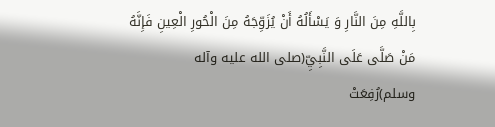بِاللَّهِ مِنَ النَّارِ وَ يَسْأَلُهُ أَنْ يُزَوِّجَهُ مِنَ الْحُورِ الْعِينِ فَإِنَّهُ مَنْ صَلَّى عَلَى النَّبِيِّ(صلى الله عليه وآله وسلم)رُفِعَتْ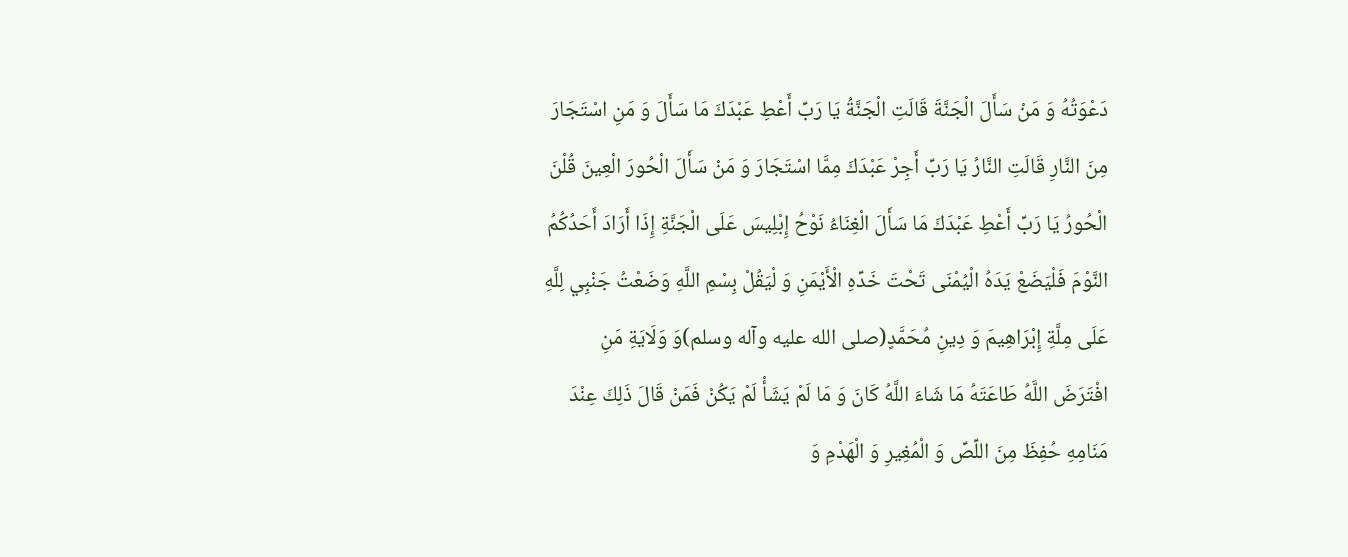دَعْوَتُهُ وَ مَنْ سَأَلَ الْجَنَّةَ قَالَتِ الْجَنَّةُ يَا رَبِّ أَعْطِ عَبْدَكَ مَا سَأَلَ وَ مَنِ اسْتَجَارَ مِنَ النَّارِ قَالَتِ النَّارُ يَا رَبِّ أَجِرْ عَبْدَكَ مِمَّا اسْتَجَارَ وَ مَنْ سَأَلَ الْحُورَ الْعِينَ قُلْنَ الْحُورُ يَا رَبِّ أَعْطِ عَبْدَكَ مَا سَأَلَ الْغِنَاءُ نَوْحُ إِبْلِيسَ عَلَى الْجَنَّةِ إِذَا أَرَادَ أَحَدُكُمُ النَّوْمَ فَلْيَضَعْ يَدَهُ الْيُمْنَى تَحْتَ خَدِّهِ الْأَيْمَنِ وَ لْيَقُلْ بِسْمِ اللَّهِ وَضَعْتُ جَنْبِي لِلَّهِ عَلَى مِلَّةِ إِبْرَاهِيمَ وَ دِينِ مُحَمَّدٍ(صلى الله عليه وآله وسلم)وَ وَلَايَةِ مَنِ افْتَرَضَ اللَّهُ طَاعَتَهُ مَا شَاءَ اللَّهُ كَانَ وَ مَا لَمْ يَشَأْ لَمْ يَكُنْ فَمَنْ قَالَ ذَلِكَ عِنْدَ مَنَامِهِ حُفِظَ مِنَ اللِّصِّ وَ الْمُغِيرِ وَ الْهَدْمِ وَ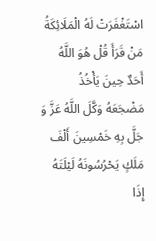اسْتَغْفَرَتْ لَهُ الْمَلَائِكَةُ مَنْ قَرَأَ قُلْ هُوَ اللَّهُ أَحَدٌ حِينَ يَأْخُذُ مَضْجَعَهُ وَكَّلَ اللَّهُ عَزَّ وَ جَلَّ بِهِ خَمْسِينَ أَلْفَ مَلَكٍ يَحْرُسُونَهُ لَيْلَتَهُ إِذَا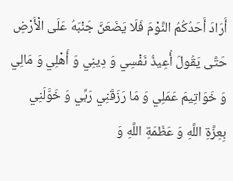أَرَادَ أَحَدُكُمُ النَّوْمَ فَلَا يَضَعَنَّ جَنْبَهُ عَلَى الْأَرْضِ حَتَّى يَقُولَ أُعِيذُ نَفْسِي وَ دِينِي وَ أَهْلِي وَ مَالِي وَ خَوَاتِيمَ عَمَلِي وَ مَا رَزَقَنِي رَبِّي وَ خَوَّلَنِي بِعِزَّةِ اللَّهِ وَ عَظَمَةِ اللَّهِ وَ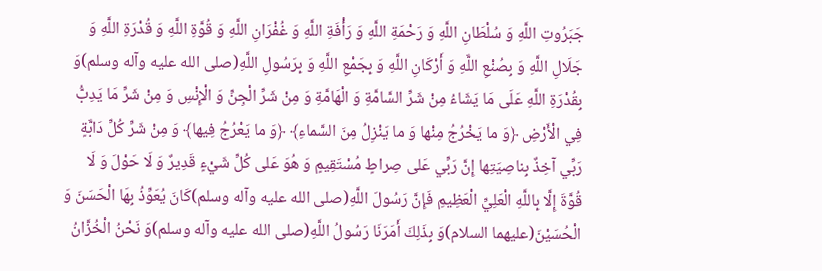جَبَرُوتِ اللَّهِ وَ سُلْطَانِ اللَّهِ وَ رَحْمَةِ اللَّهِ وَ رَأْفَةِ اللَّهِ وَ غُفْرَانِ اللَّهِ وَ قُوَّةِ اللَّهِ وَ قُدْرَةِ اللَّهِ وَ جَلَالِ اللَّهِ وَ بِصُنْعِ اللَّهِ وَ أَرْكَانِ اللَّهِ وَ بِجَمْعِ اللَّهِ وَ بِرَسُولِ اللَّهِ(صلى الله عليه وآله وسلم)وَ بِقُدْرَةِ اللَّهِ عَلَى مَا يَشَاءُ مِنْ شَرِّ السَّامَّةِ وَ الْهَامَّةِ وَ مِنْ شَرِّ الْجِنِّ وَ الْإِنْسِ وَ مِنْ شَرِّ مَا يَدِبُّ فِي الْأَرْضِ ﴿وَ ما يَخْرُجُ مِنْها وَ ما يَنْزِلُ مِنَ السَّماءِ﴾ ﴿وَ ما يَعْرُجُ فِيها﴾ وَ مِنْ شَرِّ كُلِّ دَابَّةٍ رَبِّي آخِذٌ بِناصِيَتِها إِنَّ رَبِّي عَلى صِراطٍ مُسْتَقِيمٍ وَ هُوَ عَلى كُلِّ شَيْءٍ قَدِيرٌ وَ لَا حَوْلَ وَ لَا قُوَّةَ إِلَّا بِاللَّهِ الْعَلِيِّ الْعَظِيمِ فَإِنَّ رَسُولَ اللَّهِ(صلى الله عليه وآله وسلم)كَانَ يُعَوِّذُ بِهَا الْحَسَنَ وَ الْحُسَيْنَ(عليهما السلام)وَ بِذَلِكَ أَمَرَنَا رَسُولُ اللَّهِ(صلى الله عليه وآله وسلم)وَ نَحْنُ الْخُزَّانُ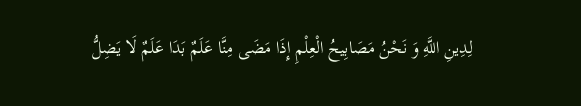لِدِينِ اللَّهِ وَ نَحْنُ مَصَابِيحُ الْعِلْمِ إِذَا مَضَى مِنَّا عَلَمٌ بَدَا عَلَمٌ لَا يَضِلُّ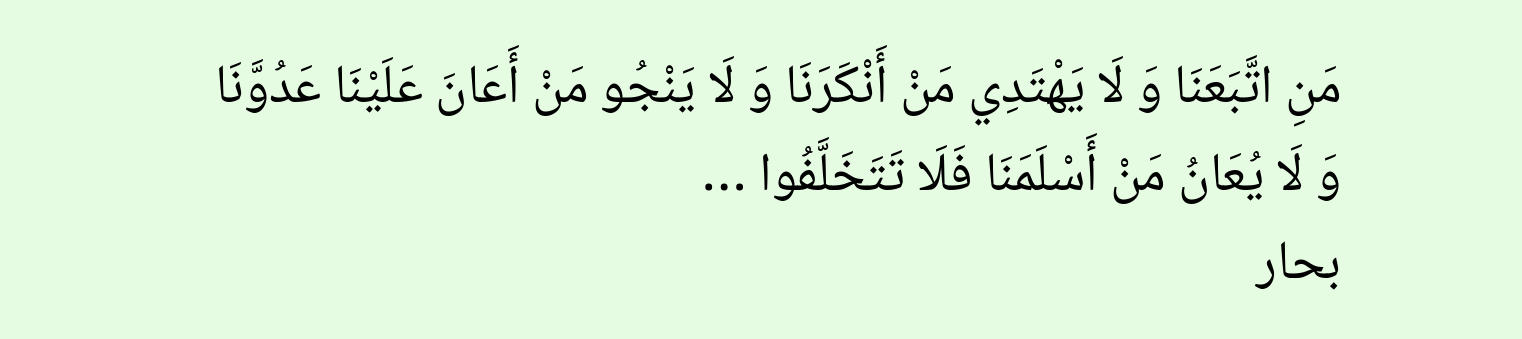مَنِ اتَّبَعَنَا وَ لَا يَهْتَدِي مَنْ أَنْكَرَنَا وَ لَا يَنْجُو مَنْ أَعَانَ عَلَيْنَا عَدُوَّنَا وَ لَا يُعَانُ مَنْ أَسْلَمَنَا فَلَا تَتَخَلَّفُوا …
بحار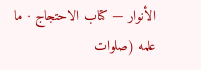الأنوار — كتاب الاحتجاج · ما علمه (صلوات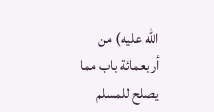الله عليه) من أربعمائة باب مما يصلح للمسلم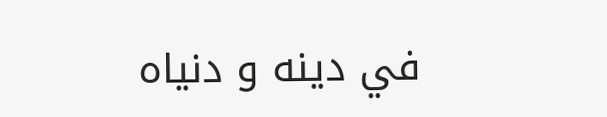في دينه و دنياه